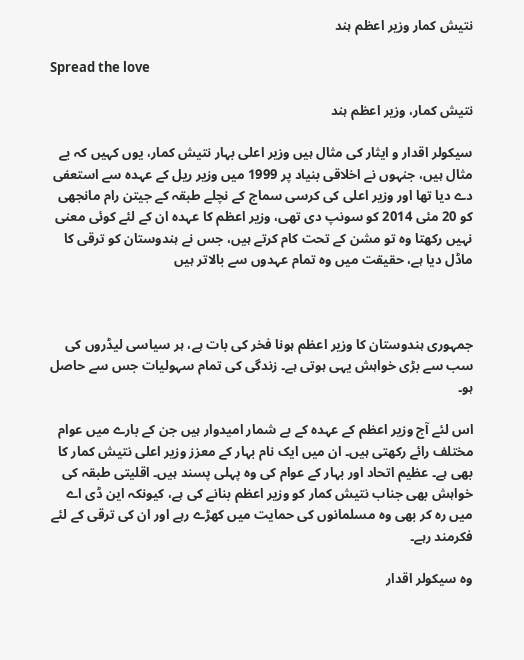نتیش کمار وزیر اعظم ہند

Spread the love

نتیش کمار، وزیر اعظم ہند

سیکولر اقدار و ایثار کی مثال ہیں وزیر اعلی بہار نتیش کمار، یوں کہیں کہ بے مثال ہیں، جنہوں نے اخلاقی بنیاد پر 1999 میں وزیر ریل کے عہدہ سے استعفی دے دیا تھا اور وزیر اعلی کی کرسی سماج کے نچلے طبقہ کے جیتن رام مانجھی کو 20 مئی 2014 کو سونپ دی تھی، وزیر اعظم کا عہدہ ان کے لئے کوئی معنی نہیں رکھتا وہ تو مشن کے تحت کام کرتے ہیں، جس نے ہندوستان کو ترقی کا ماڈل دیا ہے، حقیقت میں وہ تمام عہدوں سے بالاتر ہیں



جمہوری ہندوستان کا وزیر اعظم ہونا فخر کی بات ہے، ہر سیاسی لیڈروں کی سب سے بڑی خواہش یہی ہوتی ہے۔ زندگی کی تمام سہولیات جس سے حاصل ہو۔

اس لئے آج وزیر اعظم کے عہدہ کے بے شمار امیدوار ہیں جن کے بارے میں عوام مختلف رائے رکھتی ہیں۔ ان میں ایک نام بہار کے معزز وزیر اعلی نتیش کمار کا بھی ہے۔ عظیم اتحاد اور بہار کے عوام کی وہ پہلی پسند ہیں۔ اقلیتی طبقہ کی خواہش بھی جناب نتیش کمار کو وزیر اعظم بنانے کی ہے، کیونکہ این ڈی اے میں رہ کر بھی وہ مسلمانوں کی حمایت میں کھڑے رہے اور ان کی ترقی کے لئے فکرمند رہے۔

وہ سیکولر اقدار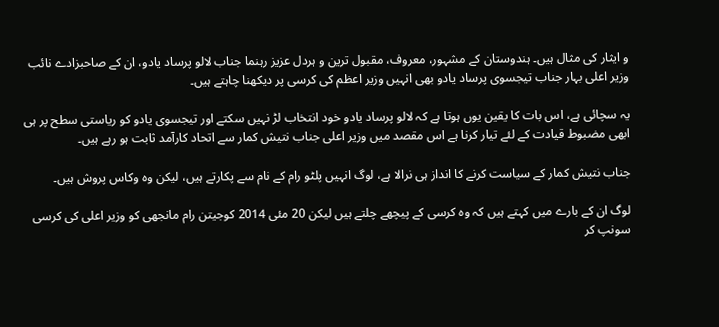و ایثار کی مثال ہیں۔ ہندوستان کے مشہور، معروف، مقبول ترین و ہردل عزیز رہنما جناب لالو پرساد یادو، ان کے صاحبزادے نائب وزیر اعلی بہار جناب تیجسوی پرساد یادو بھی انہیں وزیر اعظم کی کرسی پر دیکھنا چاہتے ہیں۔

یہ سچائی ہے، اس بات کا یقین یوں ہوتا ہے کہ لالو پرساد یادو خود انتخاب لڑ نہیں سکتے اور تیجسوی یادو کو ریاستی سطح پر ہی ابھی مضبوط قیادت کے لئے تیار کرنا ہے اس مقصد میں وزیر اعلی جناب نتیش کمار سے اتحاد کارآمد ثابت ہو رہے ہیں۔

جناب نتیش کمار کے سیاست کرنے کا انداز ہی نرالا ہے، لوگ انہیں پلٹو رام کے نام سے پکارتے ہیں، لیکن وہ وکاس پروش ہیں۔

لوگ ان کے بارے میں کہتے ہیں کہ وہ کرسی کے پیچھے چلتے ہیں لیکن 20 مئی 2014 کوجیتن رام مانجھی کو وزیر اعلی کی کرسی سونپ کر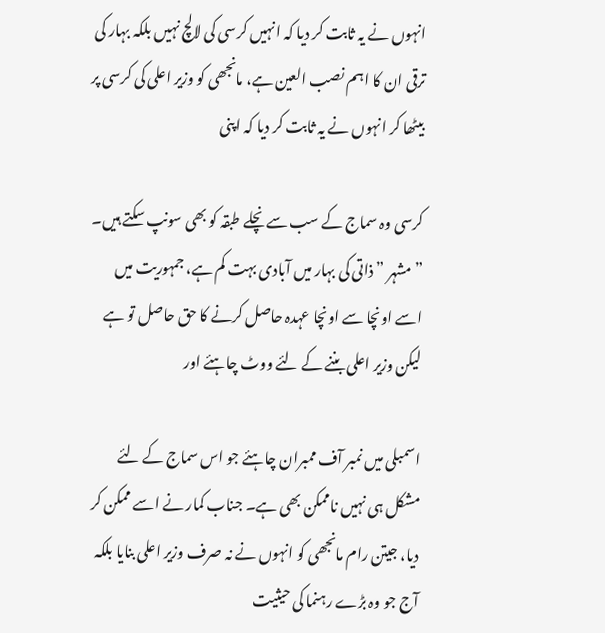انہوں نے یہ ثابت کر دیا کہ انہیں کرسی کی لالچ نہیں بلکہ بہار کی ترقی ان کا اہم نصب العین ہے، مانجھی کو وزیر اعلی کی کرسی پر بیٹھا کر انہوں نے یہ ثابت کر دیا کہ اپنی

کرسی وہ سماج کے سب سے نچلے طبقہ کو بھی سونپ سکتے ہیں۔ ” مشہر ” ذاتی کی بہار میں آبادی بہت کم ہے، جمہوریت میں اسے اونچا سے اونچا عہدہ حاصل کرنے کا حق حاصل تو ہے لیکن وزیر اعلی بننے کے لئے ووٹ چاہئے اور

اسمبلی میں نمبر آف ممبران چاہئے جو اس سماج کے لئے مشکل ہی نہیں ناممکن بھی ہے۔ جناب کمار نے اسے ممکن کر دیا، جیتن رام مانجھی کو انہوں نے نہ صرف وزیر اعلی بنایا بلکہ آج جو وہ بڑے رہنما کی حیثیت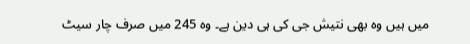میں ہیں وہ بھی نتیش جی کی ہی دین ہے۔ وہ 245 میں صرف چار سیٹ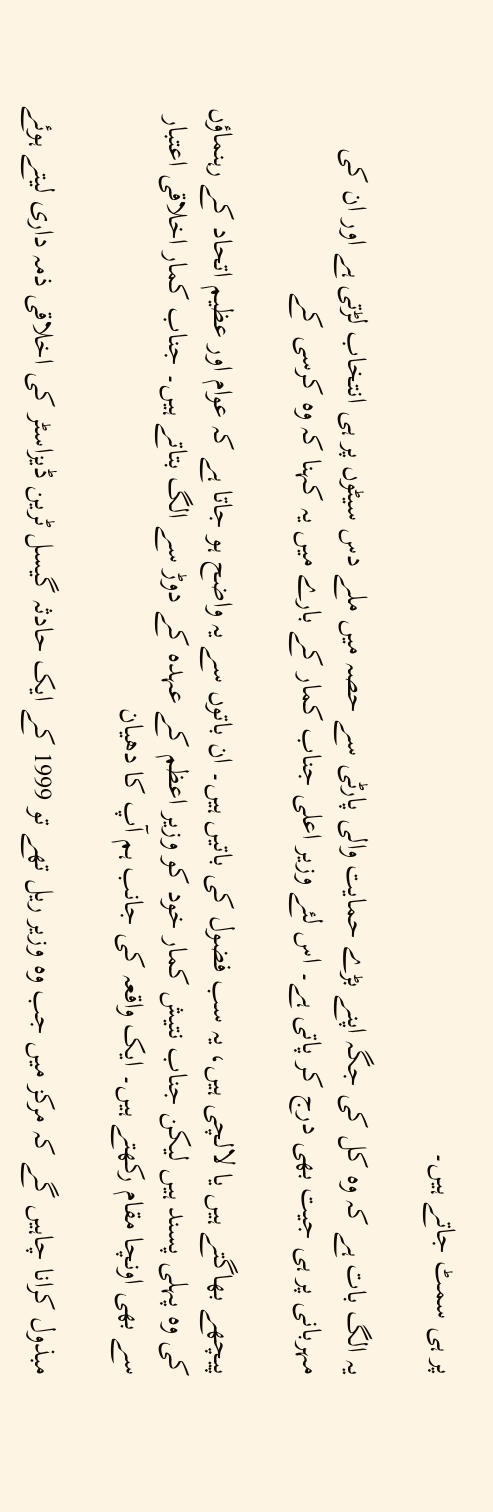پر ہی سمٹ جاتے ہیں۔

یہ الگ بات ہے کہ وہ کل کی جگہ اپنے بڑے حمایت والی پارٹی سے حصہ میں ملے دس سیٹوں پر ہی انتخاب لڑتی ہے اور ان کی مہربانی پر ہی جیت بھی درج کر پاتی ہے۔ اس لئے وزیر اعلی جناب کمار کے بارے میں یہ کہنا کہ وہ کرسی کے

پیچھے بھاگتے ہیں یا لالچی ہیں، یہ سب فضول کی باتیں ہیں۔ ان باتوں سے یہ واضح ہو جاتا ہے کہ عوام اور عظیم اتحاد کے رہنماؤں کی وہ پہلی پسند ہیں لیکن جناب نتیش کمار خود کو وزیر اعظم کے عہدہ کے دوڑ سے الگ بتاتے ہیں۔ جناب کمار اخلاقی اعتبار سے بھی اونچا مقام رکھتے ہیں۔ ایک واقعہ کی جانب ہم آپ کا دھیان

مبذول کرانا چاہیں گے کہ مرکز میں جب وہ وزیر ریل تھے تو 1999 کے ایک حادثہ گیسل ٹرین ڈیزاسٹر کی اخلاقی ذمہ داری لیتے ہوئے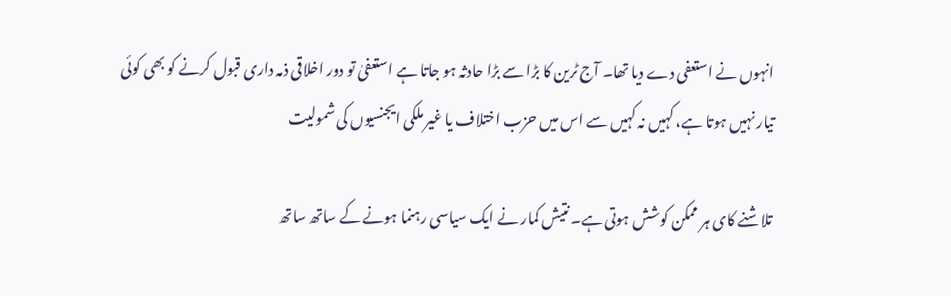انہوں نے استعفی دے دیا تھا۔ آج ٹرین کا بڑا سے بڑا حادثہ ہو جاتا ہے استعفیٰ تو دور اخلاقی ذمہ داری قبول کرنے کو بھی کوئی تیار نہیں ہوتا ہے، کہیں نہ کہیں سے اس میں حزب اختلاف یا غیر ملکی ایجنسیوں کی شمولیت

تلاشنے کای ہر ممکن کوشش ہوتی ہے۔ نتیش کمار نے ایک سیاسی رہنما ہونے کے ساتھ ساتھ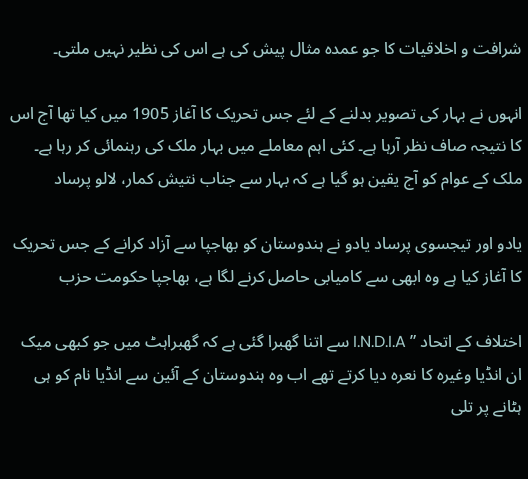شرافت و اخلاقیات کا جو عمدہ مثال پیش کی ہے اس کی نظیر نہیں ملتی۔

انہوں نے بہار کی تصویر بدلنے کے لئے جس تحریک کا آغاز 1905 میں کیا تھا آج اس کا نتیجہ صاف نظر آرہا ہے‌۔ کئی اہم معاملے میں بہار ملک کی رہنمائی کر رہا ہے۔ ملک کے عوام کو آج یقین ہو گیا ہے کہ بہار سے جناب نتیش کمار، لالو پرساد

یادو اور تیجسوی پرساد یادو نے ہندوستان کو بھاجپا سے آزاد کرانے کے جس تحریک کا آغاز کیا ہے وہ ابھی سے کامیابی حاصل کرنے لگا ہے، بھاجپا حکومت حزب

اختلاف کے اتحاد ” I.N.D.I.A سے اتنا گھبرا گئی ہے کہ گھبراہٹ میں جو کبھی میک ان انڈیا وغیرہ کا نعرہ دیا کرتے تھے اب وہ ہندوستان کے آئین سے انڈیا نام کو ہی ہٹانے پر تلی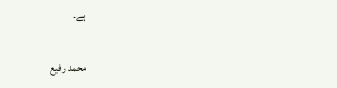ہے۔

محمد رفیع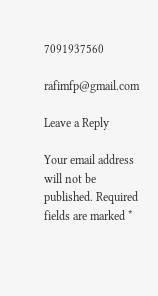7091937560

rafimfp@gmail.com

Leave a Reply

Your email address will not be published. Required fields are marked *